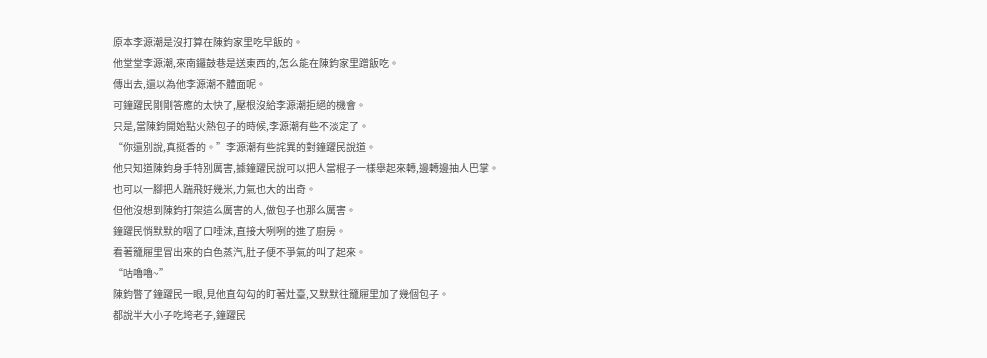原本李源潮是沒打算在陳鈞家里吃早飯的。
他堂堂李源潮,來南鑼鼓巷是送東西的,怎么能在陳鈞家里蹭飯吃。
傳出去,還以為他李源潮不體面呢。
可鐘躍民剛剛答應的太快了,壓根沒給李源潮拒絕的機會。
只是,當陳鈞開始點火熱包子的時候,李源潮有些不淡定了。
“你還別說,真挺香的。”李源潮有些詫異的對鐘躍民說道。
他只知道陳鈞身手特別厲害,據鐘躍民說可以把人當棍子一樣舉起來轉,邊轉邊抽人巴掌。
也可以一腳把人踹飛好幾米,力氣也大的出奇。
但他沒想到陳鈞打架這么厲害的人,做包子也那么厲害。
鐘躍民悄默默的咽了口唾沫,直接大咧咧的進了廚房。
看著籠屜里冒出來的白色蒸汽,肚子便不爭氣的叫了起來。
“咕嚕嚕~”
陳鈞瞥了鐘躍民一眼,見他直勾勾的盯著灶臺,又默默往籠屜里加了幾個包子。
都說半大小子吃垮老子,鐘躍民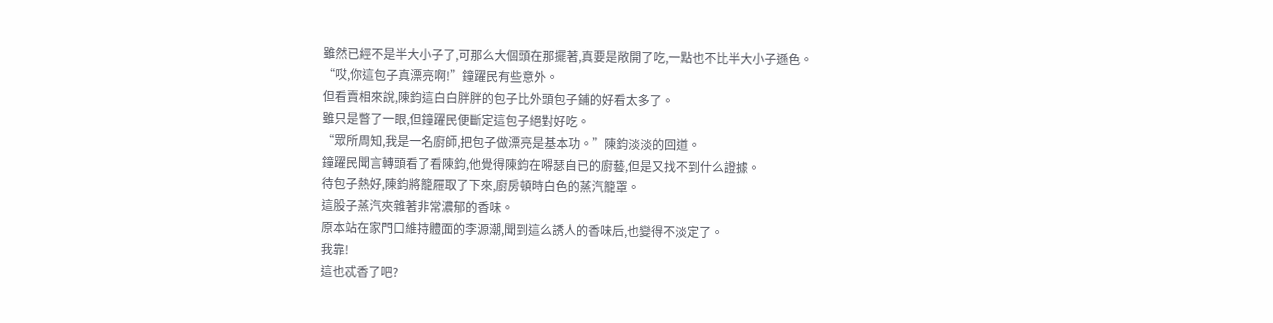雖然已經不是半大小子了,可那么大個頭在那擺著,真要是敞開了吃,一點也不比半大小子遜色。
“哎,你這包子真漂亮啊!”鐘躍民有些意外。
但看賣相來說,陳鈞這白白胖胖的包子比外頭包子鋪的好看太多了。
雖只是瞥了一眼,但鐘躍民便斷定這包子絕對好吃。
“眾所周知,我是一名廚師,把包子做漂亮是基本功。”陳鈞淡淡的回道。
鐘躍民聞言轉頭看了看陳鈞,他覺得陳鈞在嘚瑟自已的廚藝,但是又找不到什么證據。
待包子熱好,陳鈞將籠屜取了下來,廚房頓時白色的蒸汽籠罩。
這股子蒸汽夾雜著非常濃郁的香味。
原本站在家門口維持體面的李源潮,聞到這么誘人的香味后,也變得不淡定了。
我靠!
這也忒香了吧?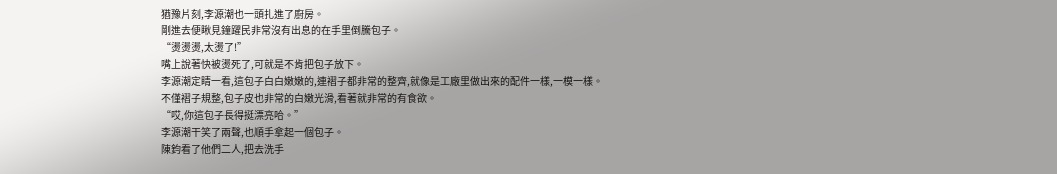猶豫片刻,李源潮也一頭扎進了廚房。
剛進去便瞅見鐘躍民非常沒有出息的在手里倒騰包子。
“燙燙燙,太燙了!”
嘴上說著快被燙死了,可就是不肯把包子放下。
李源潮定睛一看,這包子白白嫩嫩的,連褶子都非常的整齊,就像是工廠里做出來的配件一樣,一模一樣。
不僅褶子規整,包子皮也非常的白嫩光滑,看著就非常的有食欲。
“哎,你這包子長得挺漂亮哈。”
李源潮干笑了兩聲,也順手拿起一個包子。
陳鈞看了他們二人,把去洗手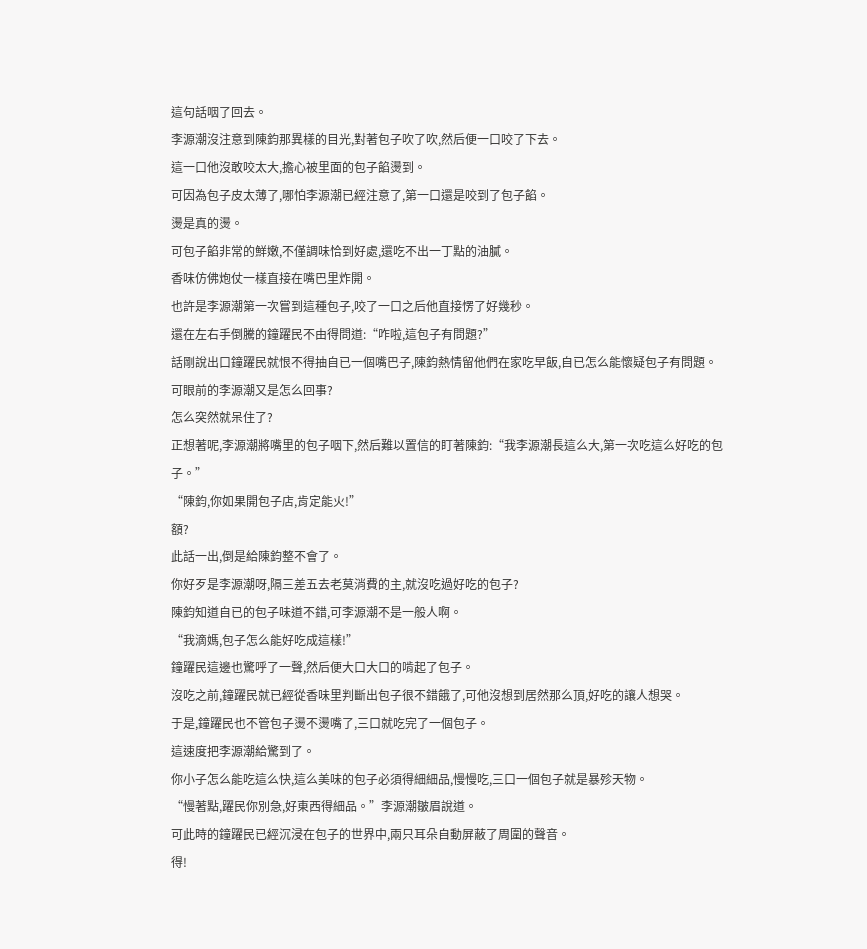這句話咽了回去。
李源潮沒注意到陳鈞那異樣的目光,對著包子吹了吹,然后便一口咬了下去。
這一口他沒敢咬太大,擔心被里面的包子餡燙到。
可因為包子皮太薄了,哪怕李源潮已經注意了,第一口還是咬到了包子餡。
燙是真的燙。
可包子餡非常的鮮嫩,不僅調味恰到好處,還吃不出一丁點的油膩。
香味仿佛炮仗一樣直接在嘴巴里炸開。
也許是李源潮第一次嘗到這種包子,咬了一口之后他直接愣了好幾秒。
還在左右手倒騰的鐘躍民不由得問道:“咋啦,這包子有問題?”
話剛說出口鐘躍民就恨不得抽自已一個嘴巴子,陳鈞熱情留他們在家吃早飯,自已怎么能懷疑包子有問題。
可眼前的李源潮又是怎么回事?
怎么突然就呆住了?
正想著呢,李源潮將嘴里的包子咽下,然后難以置信的盯著陳鈞:“我李源潮長這么大,第一次吃這么好吃的包子。”
“陳鈞,你如果開包子店,肯定能火!”
額?
此話一出,倒是給陳鈞整不會了。
你好歹是李源潮呀,隔三差五去老莫消費的主,就沒吃過好吃的包子?
陳鈞知道自已的包子味道不錯,可李源潮不是一般人啊。
“我滴媽,包子怎么能好吃成這樣!”
鐘躍民這邊也驚呼了一聲,然后便大口大口的啃起了包子。
沒吃之前,鐘躍民就已經從香味里判斷出包子很不錯餓了,可他沒想到居然那么頂,好吃的讓人想哭。
于是,鐘躍民也不管包子燙不燙嘴了,三口就吃完了一個包子。
這速度把李源潮給驚到了。
你小子怎么能吃這么快,這么美味的包子必須得細細品,慢慢吃,三口一個包子就是暴殄天物。
“慢著點,躍民你別急,好東西得細品。”李源潮皺眉說道。
可此時的鐘躍民已經沉浸在包子的世界中,兩只耳朵自動屏蔽了周圍的聲音。
得!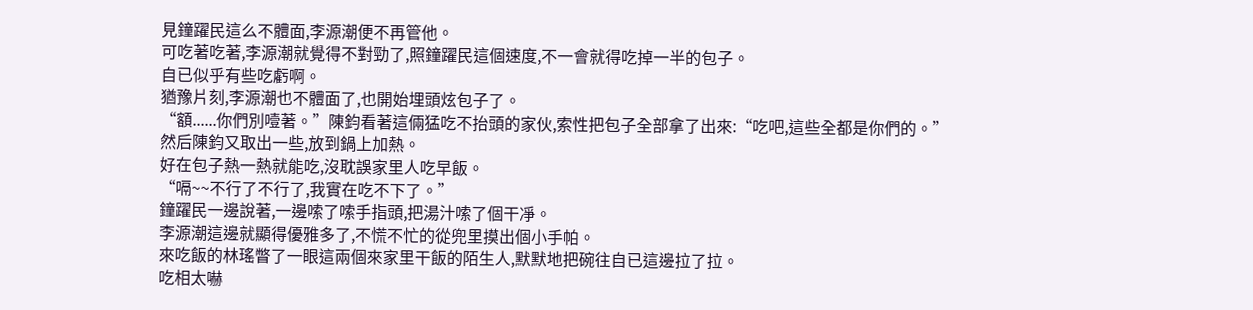見鐘躍民這么不體面,李源潮便不再管他。
可吃著吃著,李源潮就覺得不對勁了,照鐘躍民這個速度,不一會就得吃掉一半的包子。
自已似乎有些吃虧啊。
猶豫片刻,李源潮也不體面了,也開始埋頭炫包子了。
“額......你們別噎著。”陳鈞看著這倆猛吃不抬頭的家伙,索性把包子全部拿了出來:“吃吧,這些全都是你們的。”
然后陳鈞又取出一些,放到鍋上加熱。
好在包子熱一熱就能吃,沒耽誤家里人吃早飯。
“嗝~~不行了不行了,我實在吃不下了。”
鐘躍民一邊說著,一邊嗦了嗦手指頭,把湯汁嗦了個干凈。
李源潮這邊就顯得優雅多了,不慌不忙的從兜里摸出個小手帕。
來吃飯的林瑤瞥了一眼這兩個來家里干飯的陌生人,默默地把碗往自已這邊拉了拉。
吃相太嚇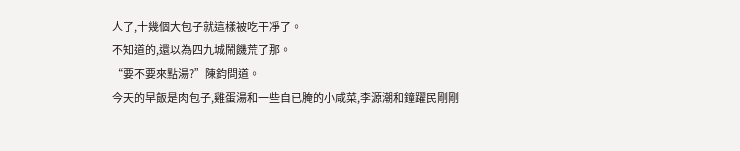人了,十幾個大包子就這樣被吃干凈了。
不知道的,還以為四九城鬧饑荒了那。
“要不要來點湯?”陳鈞問道。
今天的早飯是肉包子,雞蛋湯和一些自已腌的小咸菜,李源潮和鐘躍民剛剛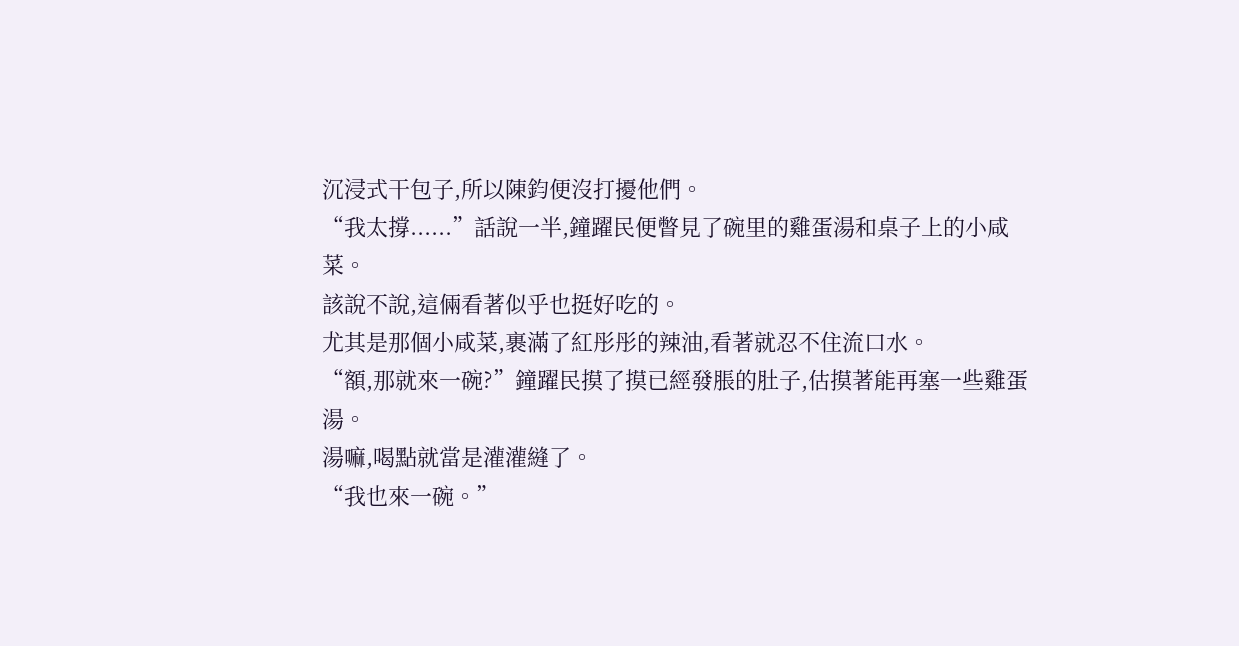沉浸式干包子,所以陳鈞便沒打擾他們。
“我太撐......”話說一半,鐘躍民便瞥見了碗里的雞蛋湯和桌子上的小咸菜。
該說不說,這倆看著似乎也挺好吃的。
尤其是那個小咸菜,裹滿了紅彤彤的辣油,看著就忍不住流口水。
“額,那就來一碗?”鐘躍民摸了摸已經發脹的肚子,估摸著能再塞一些雞蛋湯。
湯嘛,喝點就當是灌灌縫了。
“我也來一碗。”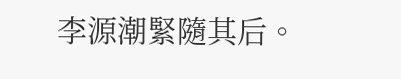李源潮緊隨其后。